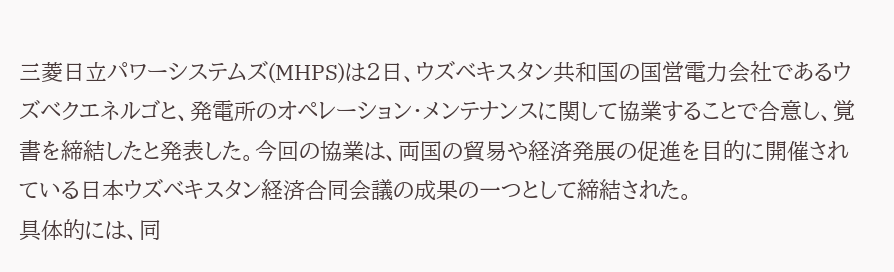三菱日立パワーシステムズ(MHPS)は2日、ウズベキスタン共和国の国営電力会社であるウズベクエネルゴと、発電所のオペレーション・メンテナンスに関して協業することで合意し、覚書を締結したと発表した。今回の協業は、両国の貿易や経済発展の促進を目的に開催されている日本ウズベキスタン経済合同会議の成果の一つとして締結された。
具体的には、同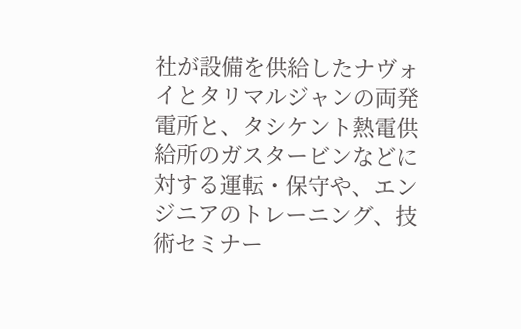社が設備を供給したナヴォイとタリマルジャンの両発電所と、タシケント熱電供給所のガスタービンなどに対する運転・保守や、エンジニアのトレーニング、技術セミナー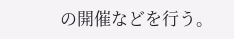の開催などを行う。